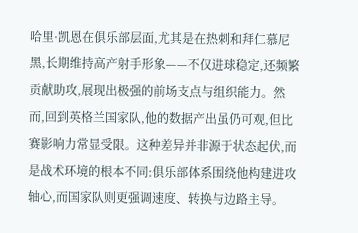哈里·凯恩在俱乐部层面,尤其是在热刺和拜仁慕尼黑,长期维持高产射手形象——不仅进球稳定,还频繁贡献助攻,展现出极强的前场支点与组织能力。然而,回到英格兰国家队,他的数据产出虽仍可观,但比赛影响力常显受限。这种差异并非源于状态起伏,而是战术环境的根本不同:俱乐部体系围绕他构建进攻轴心,而国家队则更强调速度、转换与边路主导。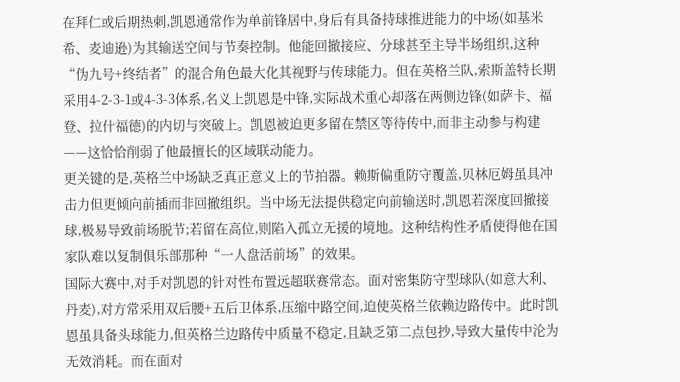在拜仁或后期热刺,凯恩通常作为单前锋居中,身后有具备持球推进能力的中场(如基米希、麦迪逊)为其输送空间与节奏控制。他能回撤接应、分球甚至主导半场组织,这种“伪九号+终结者”的混合角色最大化其视野与传球能力。但在英格兰队,索斯盖特长期采用4-2-3-1或4-3-3体系,名义上凯恩是中锋,实际战术重心却落在两侧边锋(如萨卡、福登、拉什福德)的内切与突破上。凯恩被迫更多留在禁区等待传中,而非主动参与构建——这恰恰削弱了他最擅长的区域联动能力。
更关键的是,英格兰中场缺乏真正意义上的节拍器。赖斯偏重防守覆盖,贝林厄姆虽具冲击力但更倾向前插而非回撤组织。当中场无法提供稳定向前输送时,凯恩若深度回撤接球,极易导致前场脱节;若留在高位,则陷入孤立无援的境地。这种结构性矛盾使得他在国家队难以复制俱乐部那种“一人盘活前场”的效果。
国际大赛中,对手对凯恩的针对性布置远超联赛常态。面对密集防守型球队(如意大利、丹麦),对方常采用双后腰+五后卫体系,压缩中路空间,迫使英格兰依赖边路传中。此时凯恩虽具备头球能力,但英格兰边路传中质量不稳定,且缺乏第二点包抄,导致大量传中沦为无效消耗。而在面对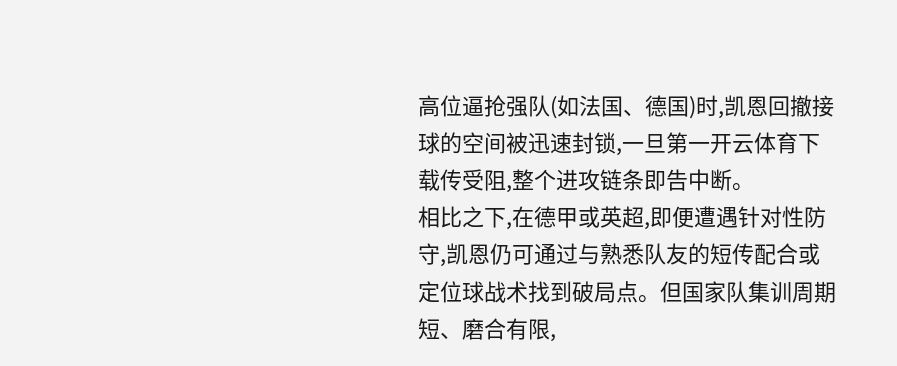高位逼抢强队(如法国、德国)时,凯恩回撤接球的空间被迅速封锁,一旦第一开云体育下载传受阻,整个进攻链条即告中断。
相比之下,在德甲或英超,即便遭遇针对性防守,凯恩仍可通过与熟悉队友的短传配合或定位球战术找到破局点。但国家队集训周期短、磨合有限,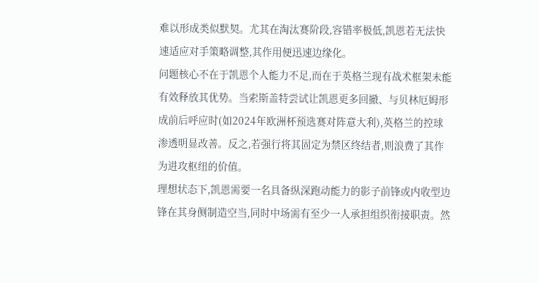难以形成类似默契。尤其在淘汰赛阶段,容错率极低,凯恩若无法快速适应对手策略调整,其作用便迅速边缘化。
问题核心不在于凯恩个人能力不足,而在于英格兰现有战术框架未能有效释放其优势。当索斯盖特尝试让凯恩更多回撤、与贝林厄姆形成前后呼应时(如2024年欧洲杯预选赛对阵意大利),英格兰的控球渗透明显改善。反之,若强行将其固定为禁区终结者,则浪费了其作为进攻枢纽的价值。
理想状态下,凯恩需要一名具备纵深跑动能力的影子前锋或内收型边锋在其身侧制造空当,同时中场需有至少一人承担组织衔接职责。然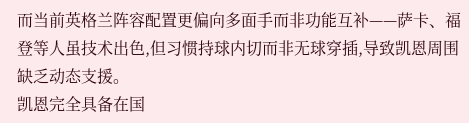而当前英格兰阵容配置更偏向多面手而非功能互补——萨卡、福登等人虽技术出色,但习惯持球内切而非无球穿插,导致凯恩周围缺乏动态支援。
凯恩完全具备在国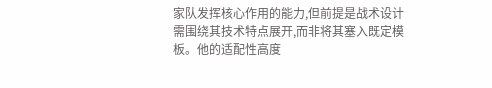家队发挥核心作用的能力,但前提是战术设计需围绕其技术特点展开,而非将其塞入既定模板。他的适配性高度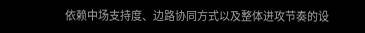依赖中场支持度、边路协同方式以及整体进攻节奏的设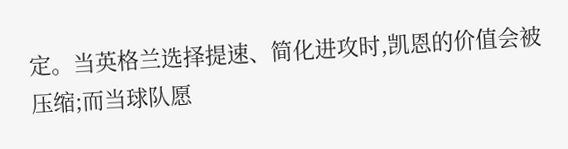定。当英格兰选择提速、简化进攻时,凯恩的价值会被压缩;而当球队愿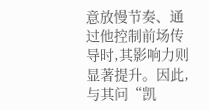意放慢节奏、通过他控制前场传导时,其影响力则显著提升。因此,与其问“凯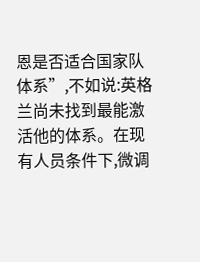恩是否适合国家队体系”,不如说:英格兰尚未找到最能激活他的体系。在现有人员条件下,微调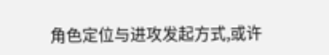角色定位与进攻发起方式,或许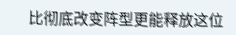比彻底改变阵型更能释放这位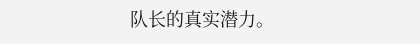队长的真实潜力。